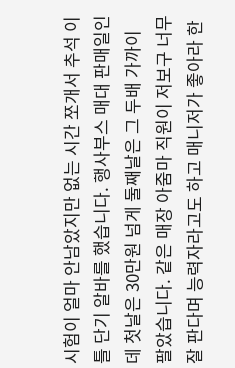시험이 얼마 안남았지만 없는 시간 쪼개서 추석 이틀 단기 알바를 했습니다. 행사부스 매대 판매일인데 첫날은 30만원 넘게 둘째날은 그 두배 가까이 팔았습니다. 같은 매장 아줌마 직원이 저보구 너무 잘 판다며 능력자라고도 하고 매니저가 좋아라 한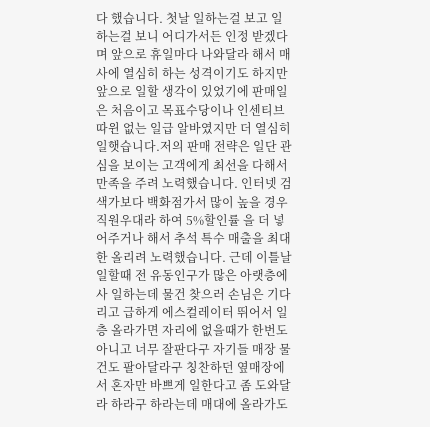다 했습니다. 첫날 일하는걸 보고 일하는걸 보니 어디가서든 인정 받겠다며 앞으로 휴일마다 나와달라 해서 매사에 열심히 하는 성격이기도 하지만 앞으로 일할 생각이 있었기에 판매일은 처음이고 목표수당이나 인센티브 따윈 없는 일급 알바였지만 더 열심히 일햇습니다.저의 판매 전략은 일단 관심을 보이는 고객에게 최선을 다해서 만족을 주려 노력했습니다. 인터넷 검색가보다 백화점가서 많이 높을 경우 직원우대라 하여 5%할인률 을 더 넣어주거나 해서 추석 특수 매출을 최대한 올리려 노력했습니다. 근데 이틀날 일할때 전 유동인구가 많은 아랫층에사 일하는데 물건 찾으러 손님은 기다리고 급하게 에스컬레이터 뛰어서 일층 올라가면 자리에 없을때가 한번도 아니고 너무 잘판다구 자기들 매장 물건도 팔아달라구 칭찬하던 옆매장에서 혼자만 바쁘게 일한다고 좀 도와달라 하라구 하라는데 매대에 올라가도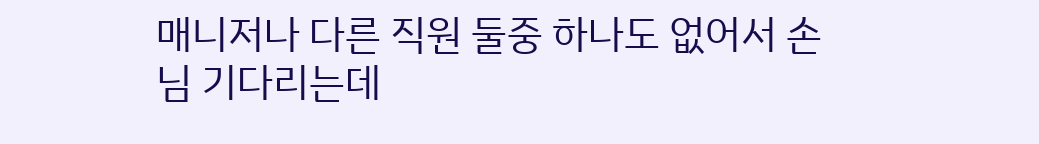매니저나 다른 직원 둘중 하나도 없어서 손님 기다리는데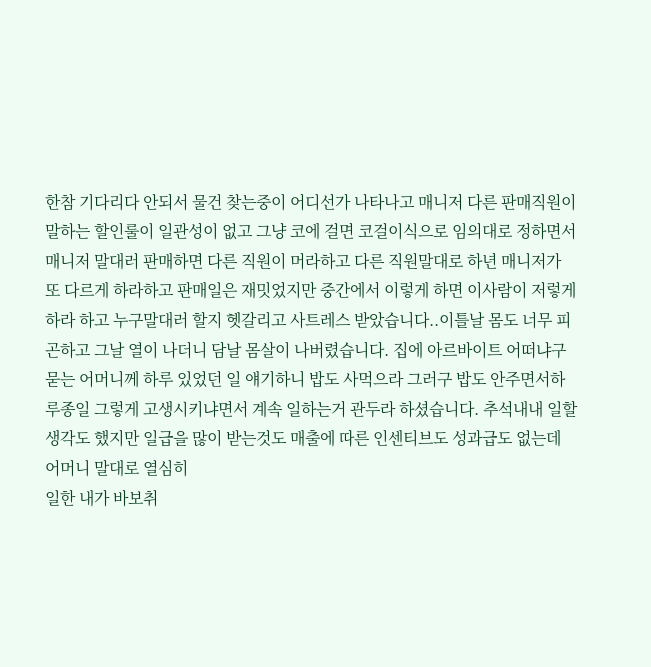한참 기다리다 안되서 물건 찾는중이 어디선가 나타나고 매니저 다른 판매직원이 말하는 할인룰이 일관성이 없고 그냥 코에 걸면 코걸이식으로 임의대로 정하면서 매니저 말대러 판매하면 다른 직원이 머라하고 다른 직원말대로 하년 매니저가 또 다르게 하라하고 판매일은 재밋었지만 중간에서 이렇게 하면 이사람이 저렇게 하라 하고 누구말대러 할지 헷갈리고 사트레스 받았습니다..이틀날 몸도 너무 피곤하고 그날 열이 나더니 담날 몸살이 나버렸습니다. 집에 아르바이트 어떠냐구 묻는 어머니께 하루 있었던 일 얘기하니 밥도 사먹으라 그러구 밥도 안주면서하루종일 그렇게 고생시키냐면서 계속 일하는거 관두라 하셨습니다. 추석내내 일할 생각도 했지만 일급을 많이 받는것도 매출에 따른 인센티브도 성과급도 없는데 어머니 말대로 열심히
일한 내가 바보취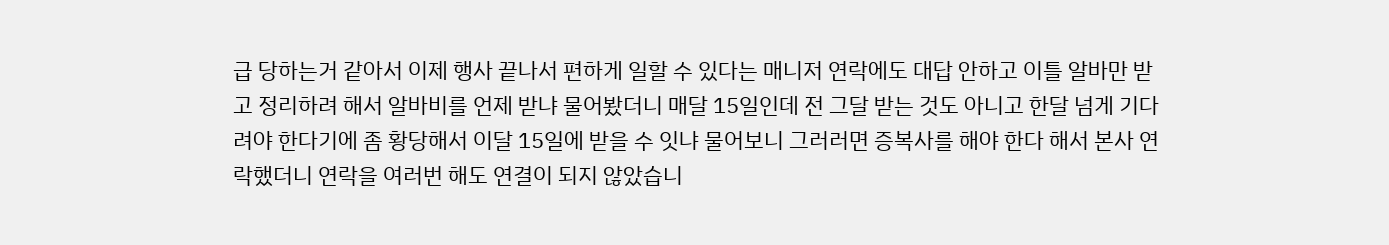급 당하는거 같아서 이제 행사 끝나서 편하게 일할 수 있다는 매니저 연락에도 대답 안하고 이틀 알바만 받고 정리하려 해서 알바비를 언제 받냐 물어봤더니 매달 15일인데 전 그달 받는 것도 아니고 한달 넘게 기다려야 한다기에 좀 황당해서 이달 15일에 받을 수 잇냐 물어보니 그러러면 증복사를 해야 한다 해서 본사 연락했더니 연락을 여러번 해도 연결이 되지 않았습니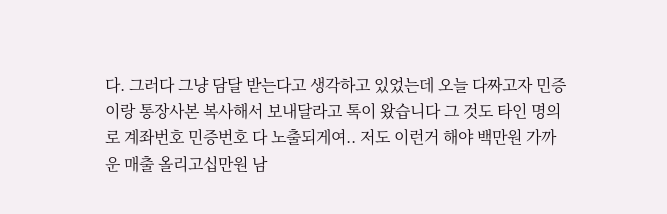다. 그러다 그냥 담달 받는다고 생각하고 있었는데 오늘 다짜고자 민증이랑 통장사본 복사해서 보내달라고 톡이 왔습니다 그 것도 타인 명의로 계좌번호 민증번호 다 노출되게여.. 저도 이런거 해야 백만원 가까운 매출 올리고십만원 남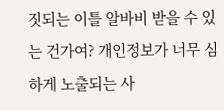짓되는 이틀 알바비 받을 수 있는 건가여? 개인정보가 너무 심하게 노출되는 사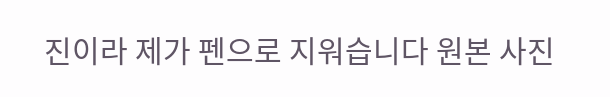진이라 제가 펜으로 지워습니다 원본 사진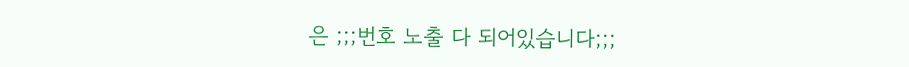은 ;;;번호 노출 다 되어있습니다;;;